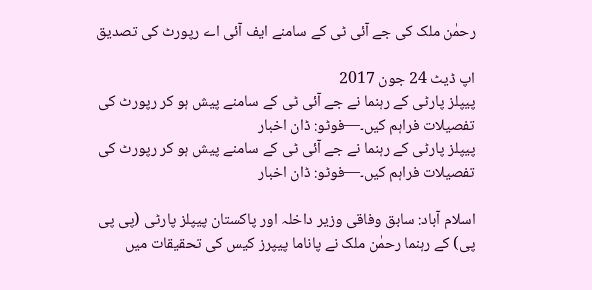رحمٰن ملک کی جے آئی ٹی کے سامنے ایف آئی اے رپورٹ کی تصدیق

اپ ڈیٹ 24 جون 2017
پیپلز پارٹی کے رہنما نے جے آئی ٹی کے سامنے پیش ہو کر رپورٹ کی تفصیلات فراہم کیں۔—فوٹو: ڈان اخبار
پیپلز پارٹی کے رہنما نے جے آئی ٹی کے سامنے پیش ہو کر رپورٹ کی تفصیلات فراہم کیں۔—فوٹو: ڈان اخبار

اسلام آباد: سابق وفاقی وزیر داخلہ اور پاکستان پیپلز پارٹی (پی پی پی) کے رہنما رحمٰن ملک نے پاناما پیپرز کیس کی تحقیقات میں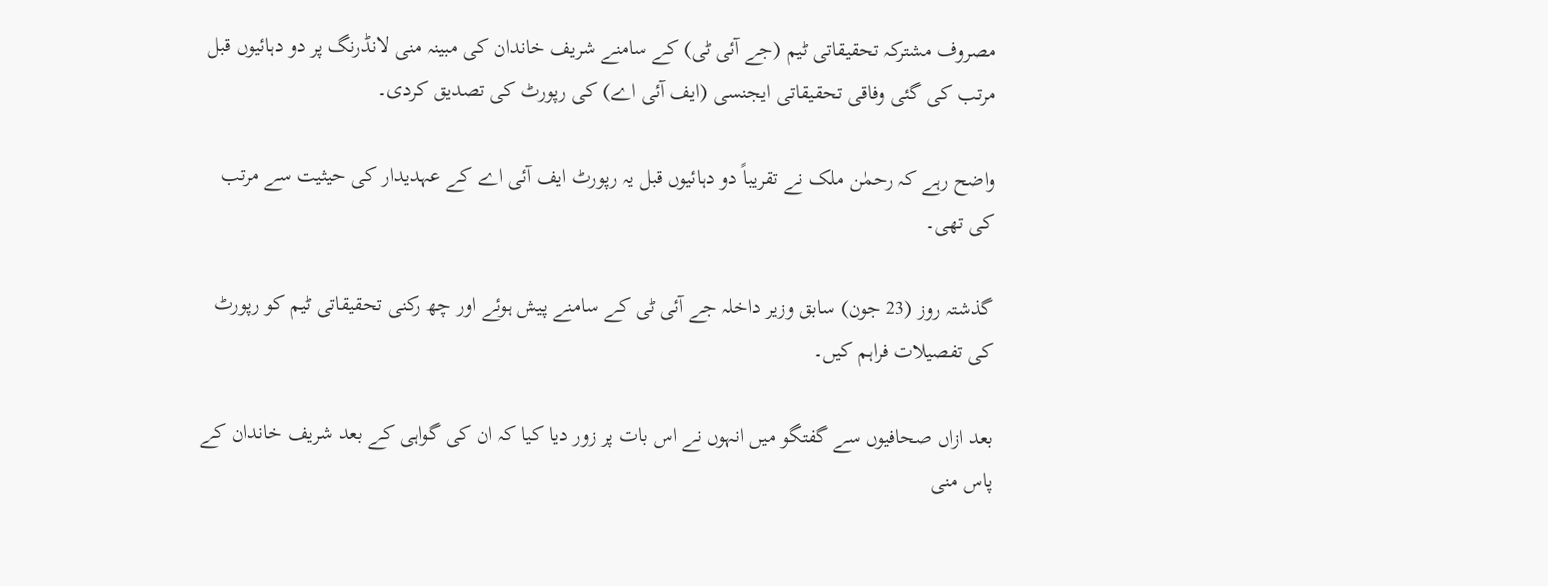مصروف مشترکہ تحقیقاتی ٹیم (جے آئی ٹی) کے سامنے شریف خاندان کی مبینہ منی لانڈرنگ پر دو دہائیوں قبل مرتب کی گئی وفاقی تحقیقاتی ایجنسی (ایف آئی اے) کی رپورٹ کی تصدیق کردی۔

واضح رہے کہ رحمٰن ملک نے تقریباً دو دہائیوں قبل یہ رپورٹ ایف آئی اے کے عہدیدار کی حیثیت سے مرتب کی تھی۔

گذشتہ روز (23 جون) سابق وزیر داخلہ جے آئی ٹی کے سامنے پیش ہوئے اور چھ رکنی تحقیقاتی ٹیم کو رپورٹ کی تفصیلات فراہم کیں۔

بعد ازاں صحافیوں سے گفتگو میں انہوں نے اس بات پر زور دیا کیا کہ ان کی گواہی کے بعد شریف خاندان کے پاس منی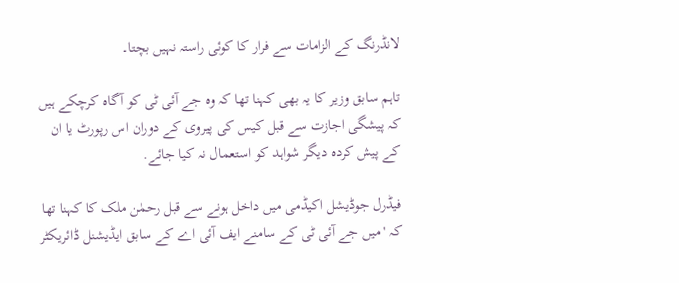لانڈرنگ کے الزامات سے فرار کا کوئی راستہ نہیں بچتا۔

تاہم سابق وزیر کا یہ بھی کہنا تھا کہ وہ جے آئی ٹی کو آگاہ کرچکے ہیں کہ پیشگی اجازت سے قبل کیس کی پیروی کے دوران اس رپورٹ یا ان کے پیش کردہ دیگر شواہد کو استعمال نہ کیا جائے.

فیڈرل جوڈیشل اکیڈمی میں داخل ہونے سے قبل رحمٰن ملک کا کہنا تھا کہ 'میں جے آئی ٹی کے سامنے ایف آئی اے کے سابق ایڈیشنل ڈائریکٹر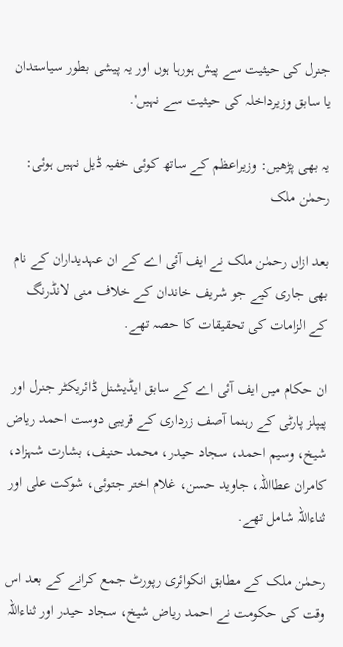جنرل کی حیثیت سے پیش ہورہا ہوں اور یہ پیشی بطور سیاستدان یا سابق وزیرداخلہ کی حیثیت سے نہیں'.

یہ بھی پڑھیں: وزیراعظم کے ساتھ کوئی خفیہ ڈیل نہیں ہوئی: رحمٰن ملک

بعد ازاں رحمٰن ملک نے ایف آئی اے کے ان عہدیداران کے نام بھی جاری کیے جو شریف خاندان کے خلاف منی لانڈرنگ کے الزامات کی تحقیقات کا حصہ تھے.

ان حکام میں ایف آئی اے کے سابق ایڈیشنل ڈائریکٹر جنرل اور پیپلز پارٹی کے رہنما آصف زرداری کے قریبی دوست احمد ریاض شیخ، وسیم احمد، سجاد حیدر، محمد حنیف، بشارت شہزاد، کامران عطااللہ، جاوید حسن، غلام اختر جتوئی، شوکت علی اور ثناءاللہ شامل تھے.

رحمٰن ملک کے مطابق انکوائری رپورٹ جمع کرانے کے بعد اس وقت کی حکومت نے احمد ریاض شیخ، سجاد حیدر اور ثناءاللہ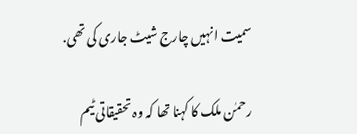سمیت انہیں چارج شیٹ جاری کی تھی.

رحمٰن ملک کا کہنا تھا کہ وہ تحقیقاتی ٹیم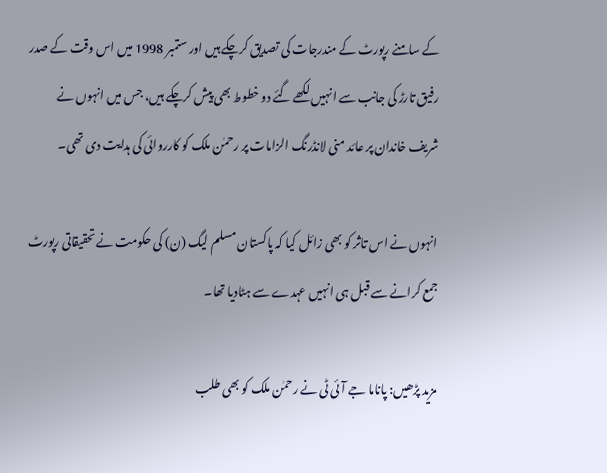کے سامنے رپورٹ کے مندرجات کی تصدیق کرچکے ہیں اور ستمبر 1998 میں اس وقت کے صدر رفیق تارڑ کی جانب سے انہیں لکھے گئے دو خطوط بھی پیش کرچکے ہیں، جس میں انہوں نے شریف خاندان پر عائد منی لانڈرنگ الزامات پر رحمٰن ملک کو کارروائی کی ہدایت دی تھی۔

انہوں نے اس تاثر کو بھی زائل کیا کہ پاکستان مسلم لیگ (ن) کی حکومت نے تحقیقاتی رپورٹ جمع کرانے سے قبل ہی انہیں عہدے سے ہٹادیا تھا۔

مزید پڑھیں: پاناما جے آئی ٹی نے رحمٰن ملک کو بھی طلب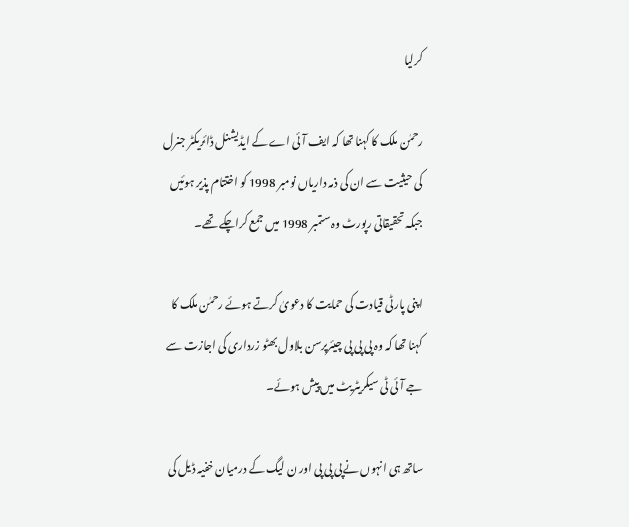کرلیا

رحمٰن ملک کا کہنا تھا کہ ایف آئی اے کے ایڈیشنل ڈائریکٹر جنرل کی حیثیت سے ان کی ذمہ داریاں نومبر 1998 کو اختتام پذیر ہوئیں جبکہ تحقیقاتی رپورٹ وہ ستمبر 1998 میں جمع کراچکے تھے۔

اپنی پارٹی قیادت کی حمایت کا دعویٰ کرتے ہوئے رحمٰن ملک کا کہنا تھا کہ وہ پی پی پی چیئرپرسن بلاول بھٹو زرداری کی اجازت سے جے آئی ٹی سیکریٹریٹ میں پیش ہوئے۔

ساتھ ہی انہوں نےپی پی پی اور ن لیگ کے درمیان خفیہ ڈیل کی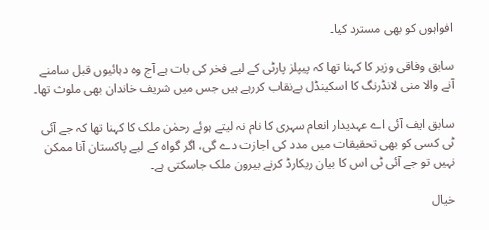افواہوں کو بھی مسترد کیا۔

سابق وفاقی وزیر کا کہنا تھا کہ پیپلز پارٹی کے لیے فخر کی بات ہے آج وہ دہائیوں قبل سامنے آنے والا منی لانڈرنگ کا اسکینڈل بےنقاب کررہے ہیں جس میں شریف خاندان بھی ملوث تھا۔

سابق ایف آئی اے عہدیدار انعام سہری کا نام نہ لیتے ہوئے رحمٰن ملک کا کہنا تھا کہ جے آئی ٹی کسی کو بھی تحقیقات میں مدد کی اجازت دے گی، اگر گواہ کے لیے پاکستان آنا ممکن نہیں تو جے آئی ٹی اس کا بیان ریکارڈ کرنے بیرون ملک جاسکتی ہے۔

خیال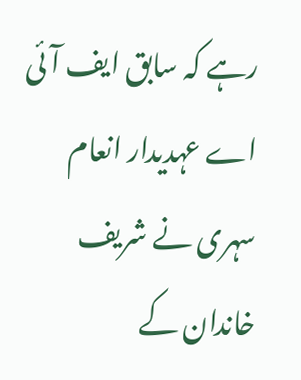رہے کہ سابق ایف آئی اے عہدیدار انعام سہری نے شریف خاندان کے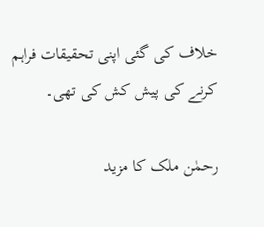خلاف کی گئی اپنی تحقیقات فراہم کرنے کی پیش کش کی تھی۔

رحمٰن ملک کا مزید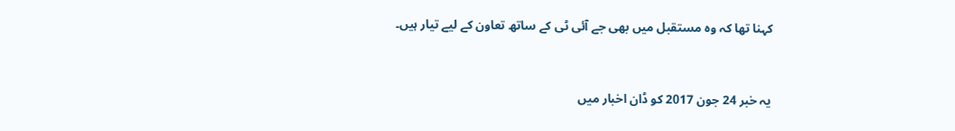کہنا تھا کہ وہ مستقبل میں بھی جے آئی ٹی کے ساتھ تعاون کے لیے تیار ہیں۔


یہ خبر 24 جون 2017 کو ڈان اخبار میں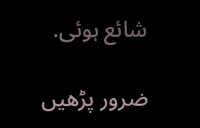شائع ہوئی.

ضرور پڑھیں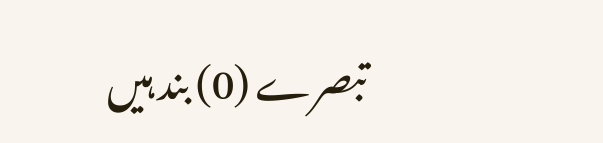تبصرے (0) بند ہیں